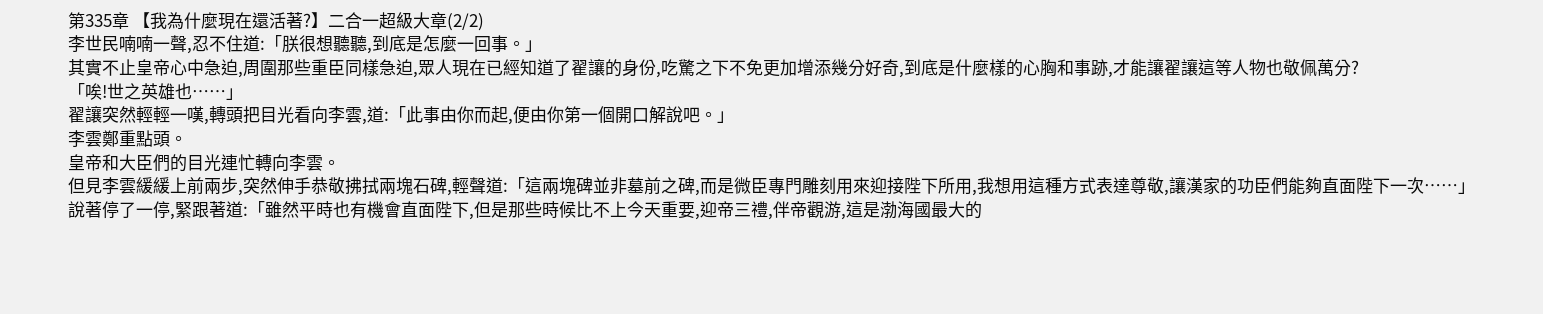第335章 【我為什麼現在還活著?】二合一超級大章(2/2)
李世民喃喃一聲,忍不住道:「朕很想聽聽,到底是怎麼一回事。」
其實不止皇帝心中急迫,周圍那些重臣同樣急迫,眾人現在已經知道了翟讓的身份,吃驚之下不免更加增添幾分好奇,到底是什麼樣的心胸和事跡,才能讓翟讓這等人物也敬佩萬分?
「唉!世之英雄也……」
翟讓突然輕輕一嘆,轉頭把目光看向李雲,道:「此事由你而起,便由你第一個開口解說吧。」
李雲鄭重點頭。
皇帝和大臣們的目光連忙轉向李雲。
但見李雲緩緩上前兩步,突然伸手恭敬拂拭兩塊石碑,輕聲道:「這兩塊碑並非墓前之碑,而是微臣專門雕刻用來迎接陛下所用,我想用這種方式表達尊敬,讓漢家的功臣們能夠直面陛下一次……」
說著停了一停,緊跟著道:「雖然平時也有機會直面陛下,但是那些時候比不上今天重要,迎帝三禮,伴帝觀游,這是渤海國最大的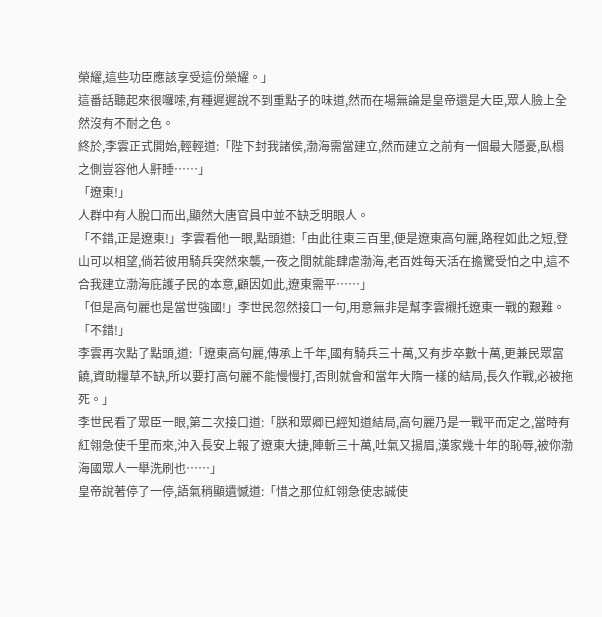榮耀,這些功臣應該享受這份榮耀。」
這番話聽起來很囉嗦,有種遲遲說不到重點子的味道,然而在場無論是皇帝還是大臣,眾人臉上全然沒有不耐之色。
終於,李雲正式開始,輕輕道:「陛下封我諸侯,渤海需當建立,然而建立之前有一個最大隱憂,臥榻之側豈容他人鼾睡……」
「遼東!」
人群中有人脫口而出,顯然大唐官員中並不缺乏明眼人。
「不錯,正是遼東!」李雲看他一眼,點頭道:「由此往東三百里,便是遼東高句麗,路程如此之短,登山可以相望,倘若彼用騎兵突然來襲,一夜之間就能肆虐渤海,老百姓每天活在擔驚受怕之中,這不合我建立渤海庇護子民的本意,顧因如此,遼東需平……」
「但是高句麗也是當世強國!」李世民忽然接口一句,用意無非是幫李雲襯托遼東一戰的艱難。
「不錯!」
李雲再次點了點頭,道:「遼東高句麗,傳承上千年,國有騎兵三十萬,又有步卒數十萬,更兼民眾富饒,資助糧草不缺,所以要打高句麗不能慢慢打,否則就會和當年大隋一樣的結局,長久作戰,必被拖死。」
李世民看了眾臣一眼,第二次接口道:「朕和眾卿已經知道結局,高句麗乃是一戰平而定之,當時有紅翎急使千里而來,沖入長安上報了遼東大捷,陣斬三十萬,吐氣又揚眉,漢家幾十年的恥辱,被你渤海國眾人一舉洗刷也……」
皇帝說著停了一停,語氣稍顯遺憾道:「惜之那位紅翎急使忠誠使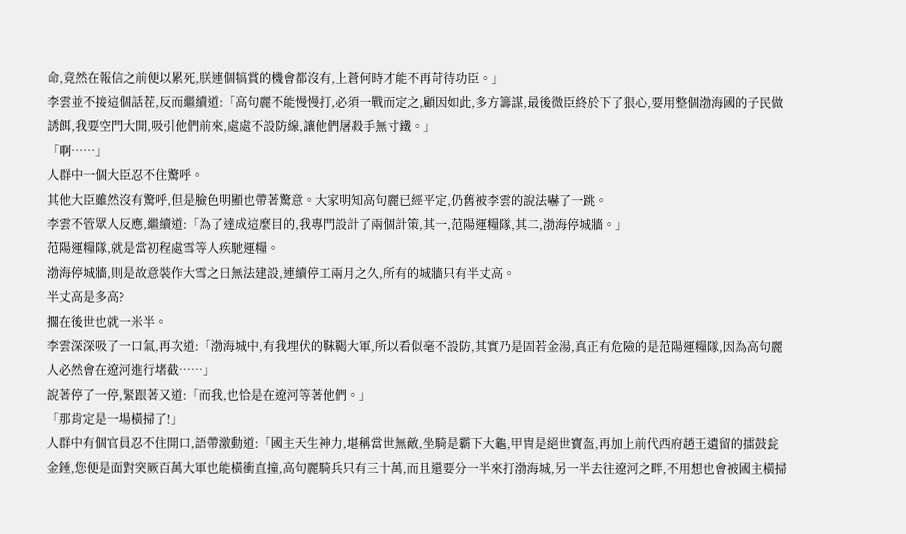命,竟然在報信之前便以累死,朕連個犒賞的機會都沒有,上蒼何時才能不再苛待功臣。」
李雲並不接這個話茬,反而繼續道:「高句麗不能慢慢打,必須一戰而定之,顧因如此,多方籌謀,最後微臣終於下了狠心,要用整個渤海國的子民做誘餌,我要空門大開,吸引他們前來,處處不設防線,讓他們屠殺手無寸鐵。」
「啊……」
人群中一個大臣忍不住驚呼。
其他大臣雖然沒有驚呼,但是臉色明顯也帶著驚意。大家明知高句麗已經平定,仍舊被李雲的說法嚇了一跳。
李雲不管眾人反應,繼續道:「為了達成這麼目的,我專門設計了兩個計策,其一,范陽運糧隊,其二,渤海停城牆。」
范陽運糧隊,就是當初程處雪等人疾馳運糧。
渤海停城牆,則是故意裝作大雪之日無法建設,連續停工兩月之久,所有的城牆只有半丈高。
半丈高是多高?
擱在後世也就一米半。
李雲深深吸了一口氣,再次道:「渤海城中,有我埋伏的靺鞨大軍,所以看似毫不設防,其實乃是固若金湯,真正有危險的是范陽運糧隊,因為高句麗人必然會在遼河進行堵截……」
說著停了一停,緊跟著又道:「而我,也恰是在遼河等著他們。」
「那肯定是一場橫掃了!」
人群中有個官員忍不住開口,語帶激動道:「國主天生神力,堪稱當世無敵,坐騎是霸下大龜,甲冑是絕世寶盔,再加上前代西府趙王遺留的擂鼓瓮金錘,您便是面對突厥百萬大軍也能橫衝直撞,高句麗騎兵只有三十萬,而且還要分一半來打渤海城,另一半去往遼河之畔,不用想也會被國主橫掃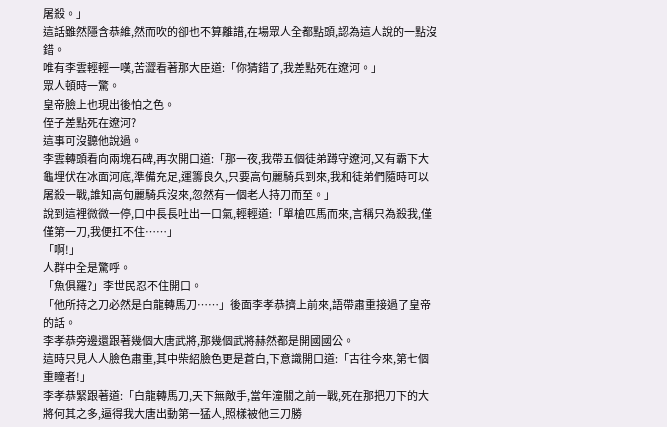屠殺。」
這話雖然隱含恭維,然而吹的卻也不算離譜,在場眾人全都點頭,認為這人說的一點沒錯。
唯有李雲輕輕一嘆,苦澀看著那大臣道:「你猜錯了,我差點死在遼河。」
眾人頓時一驚。
皇帝臉上也現出後怕之色。
侄子差點死在遼河?
這事可沒聽他說過。
李雲轉頭看向兩塊石碑,再次開口道:「那一夜,我帶五個徒弟蹲守遼河,又有霸下大龜埋伏在冰面河底,準備充足,運籌良久,只要高句麗騎兵到來,我和徒弟們隨時可以屠殺一戰,誰知高句麗騎兵沒來,忽然有一個老人持刀而至。」
說到這裡微微一停,口中長長吐出一口氣,輕輕道:「單槍匹馬而來,言稱只為殺我,僅僅第一刀,我便扛不住……」
「啊!」
人群中全是驚呼。
「魚俱羅?」李世民忍不住開口。
「他所持之刀必然是白龍轉馬刀……」後面李孝恭擠上前來,語帶肅重接過了皇帝的話。
李孝恭旁邊還跟著幾個大唐武將,那幾個武將赫然都是開國國公。
這時只見人人臉色肅重,其中柴紹臉色更是蒼白,下意識開口道:「古往今來,第七個重瞳者!」
李孝恭緊跟著道:「白龍轉馬刀,天下無敵手,當年潼關之前一戰,死在那把刀下的大將何其之多,逼得我大唐出動第一猛人,照樣被他三刀勝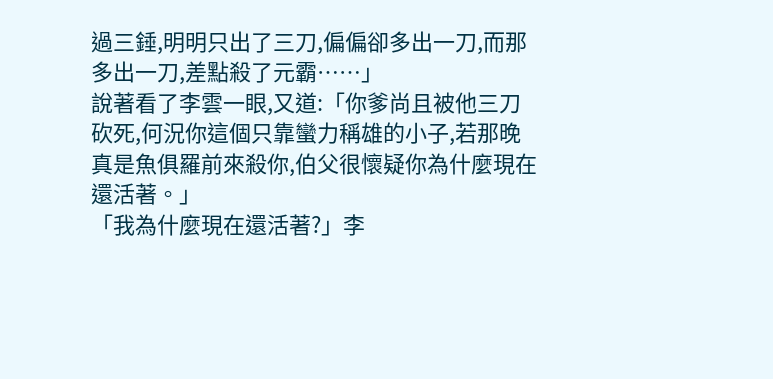過三錘,明明只出了三刀,偏偏卻多出一刀,而那多出一刀,差點殺了元霸……」
說著看了李雲一眼,又道:「你爹尚且被他三刀砍死,何況你這個只靠蠻力稱雄的小子,若那晚真是魚俱羅前來殺你,伯父很懷疑你為什麼現在還活著。」
「我為什麼現在還活著?」李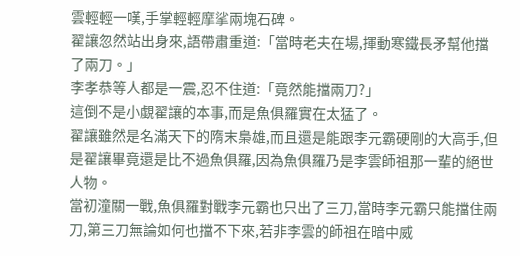雲輕輕一嘆,手掌輕輕摩挲兩塊石碑。
翟讓忽然站出身來,語帶肅重道:「當時老夫在場,揮動寒鐵長矛幫他擋了兩刀。」
李孝恭等人都是一震,忍不住道:「竟然能擋兩刀?」
這倒不是小覷翟讓的本事,而是魚俱羅實在太猛了。
翟讓雖然是名滿天下的隋末梟雄,而且還是能跟李元霸硬剛的大高手,但是翟讓畢竟還是比不過魚俱羅,因為魚俱羅乃是李雲師祖那一輩的絕世人物。
當初潼關一戰,魚俱羅對戰李元霸也只出了三刀,當時李元霸只能擋住兩刀,第三刀無論如何也擋不下來,若非李雲的師祖在暗中威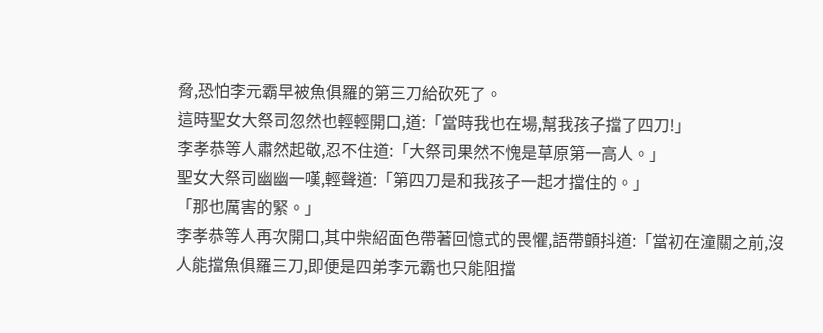脅,恐怕李元霸早被魚俱羅的第三刀給砍死了。
這時聖女大祭司忽然也輕輕開口,道:「當時我也在場,幫我孩子擋了四刀!」
李孝恭等人肅然起敬,忍不住道:「大祭司果然不愧是草原第一高人。」
聖女大祭司幽幽一嘆,輕聲道:「第四刀是和我孩子一起才擋住的。」
「那也厲害的緊。」
李孝恭等人再次開口,其中柴紹面色帶著回憶式的畏懼,語帶顫抖道:「當初在潼關之前,沒人能擋魚俱羅三刀,即便是四弟李元霸也只能阻擋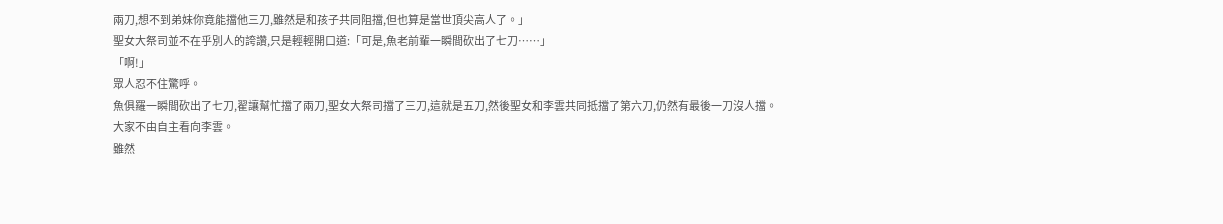兩刀,想不到弟妹你竟能擋他三刀,雖然是和孩子共同阻擋,但也算是當世頂尖高人了。」
聖女大祭司並不在乎別人的誇讚,只是輕輕開口道:「可是,魚老前輩一瞬間砍出了七刀……」
「啊!」
眾人忍不住驚呼。
魚俱羅一瞬間砍出了七刀,翟讓幫忙擋了兩刀,聖女大祭司擋了三刀,這就是五刀,然後聖女和李雲共同抵擋了第六刀,仍然有最後一刀沒人擋。
大家不由自主看向李雲。
雖然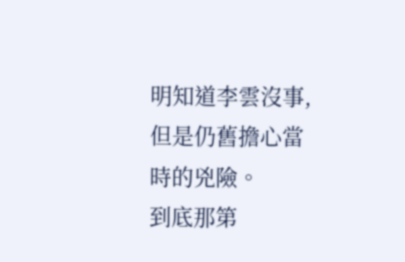明知道李雲沒事,但是仍舊擔心當時的兇險。
到底那第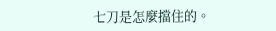七刀是怎麼擋住的。